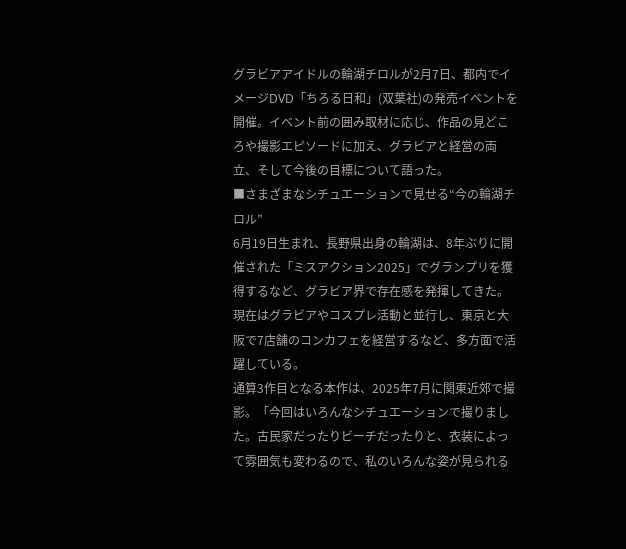グラビアアイドルの輪湖チロルが2月7日、都内でイメージDVD「ちろる日和」(双葉社)の発売イベントを開催。イベント前の囲み取材に応じ、作品の見どころや撮影エピソードに加え、グラビアと経営の両立、そして今後の目標について語った。
■さまざまなシチュエーションで見せる“今の輪湖チロル”
6月19日生まれ、長野県出身の輪湖は、8年ぶりに開催された「ミスアクション2025」でグランプリを獲得するなど、グラビア界で存在感を発揮してきた。現在はグラビアやコスプレ活動と並行し、東京と大阪で7店舗のコンカフェを経営するなど、多方面で活躍している。
通算3作目となる本作は、2025年7月に関東近郊で撮影。「今回はいろんなシチュエーションで撮りました。古民家だったりビーチだったりと、衣装によって雰囲気も変わるので、私のいろんな姿が見られる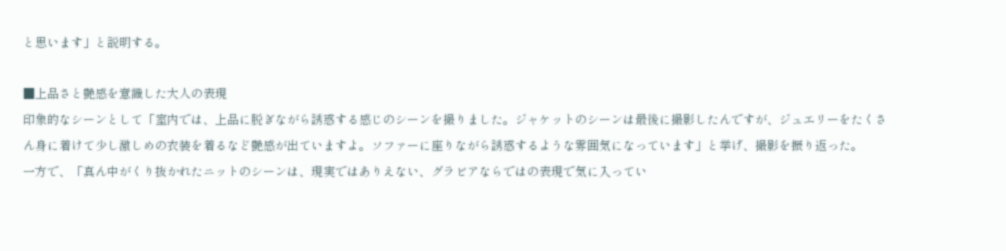と思います」と説明する。

■上品さと艶感を意識した大人の表現
印象的なシーンとして「室内では、上品に脱ぎながら誘惑する感じのシーンを撮りました。ジャケットのシーンは最後に撮影したんですが、ジュエリーをたくさん身に着けて少し激しめの衣装を着るなど艶感が出ていますよ。ソファーに座りながら誘惑するような雰囲気になっています」と挙げ、撮影を振り返った。
一方で、「真ん中がくり抜かれたニットのシーンは、現実ではありえない、グラビアならではの表現で気に入ってい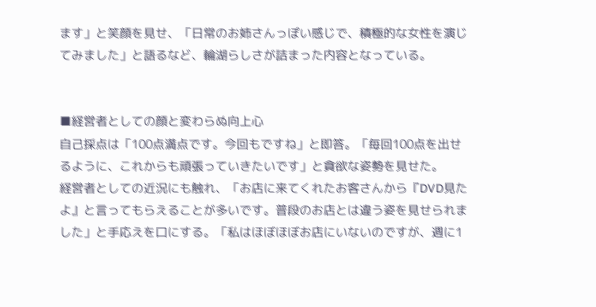ます」と笑顔を見せ、「日常のお姉さんっぽい感じで、積極的な女性を演じてみました」と語るなど、輪湖らしさが詰まった内容となっている。


■経営者としての顔と変わらぬ向上心
自己採点は「100点満点です。今回もですね」と即答。「毎回100点を出せるように、これからも頑張っていきたいです」と貪欲な姿勢を見せた。
経営者としての近況にも触れ、「お店に来てくれたお客さんから『DVD見たよ』と言ってもらえることが多いです。普段のお店とは違う姿を見せられました」と手応えを口にする。「私はほぼほぼお店にいないのですが、週に1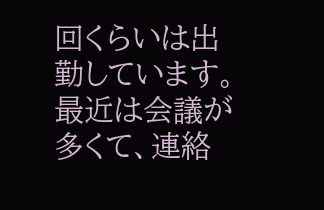回くらいは出勤しています。最近は会議が多くて、連絡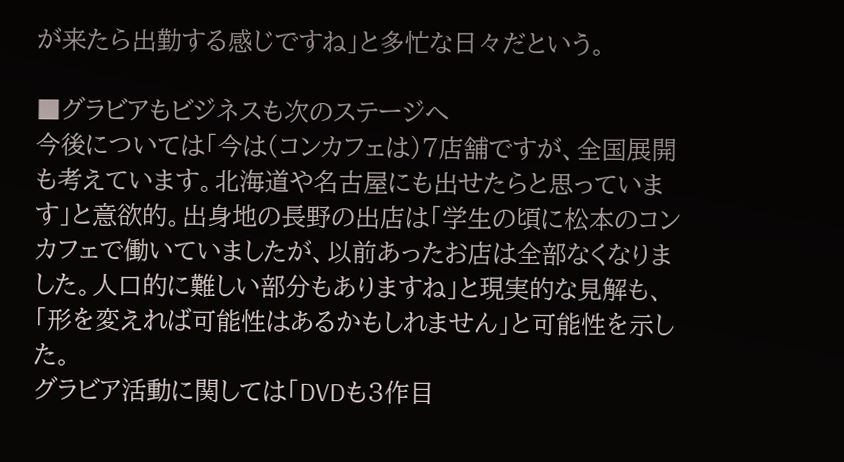が来たら出勤する感じですね」と多忙な日々だという。

■グラビアもビジネスも次のステージへ
今後については「今は(コンカフェは)7店舗ですが、全国展開も考えています。北海道や名古屋にも出せたらと思っています」と意欲的。出身地の長野の出店は「学生の頃に松本のコンカフェで働いていましたが、以前あったお店は全部なくなりました。人口的に難しい部分もありますね」と現実的な見解も、「形を変えれば可能性はあるかもしれません」と可能性を示した。
グラビア活動に関しては「DVDも3作目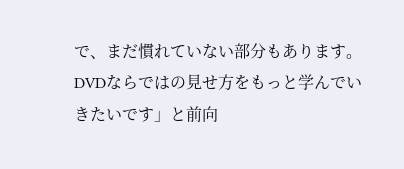で、まだ慣れていない部分もあります。DVDならではの見せ方をもっと学んでいきたいです」と前向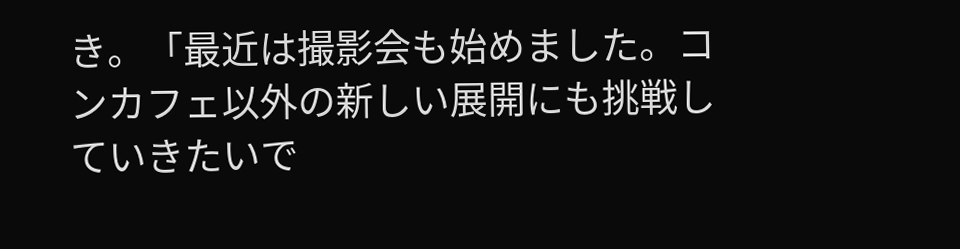き。「最近は撮影会も始めました。コンカフェ以外の新しい展開にも挑戦していきたいで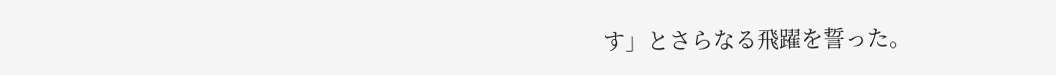す」とさらなる飛躍を誓った。